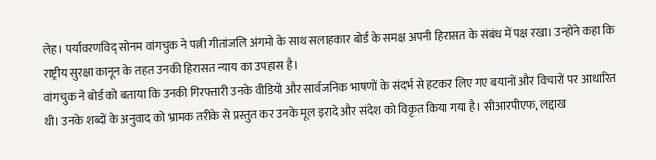लेह। पर्यावरणविद् सोनम वांगचुक ने पत्नी गीतांजलि अंगमो के साथ सलाहकार बोर्ड के समक्ष अपनी हिरासत के संबंध में पक्ष रखा। उन्होंने कहा कि राष्ट्रीय सुरक्षा कानून के तहत उनकी हिरासत न्याय का उपहास है।
वांगचुक ने बोर्ड को बताया कि उनकी गिरफ्तारी उनके वीडियो और सार्वजनिक भाषणों के संदर्भ से हटकर लिए गए बयानों और विचारों पर आधारित थी। उनके शब्दों के अनुवाद को भ्रामक तरीके से प्रस्तुत कर उनके मूल इरादे और संदेश को विकृत किया गया है। सीआरपीएफ, लद्दाख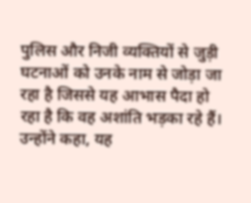पुलिस और निजी व्यक्तियों से जुड़ी घटनाओं को उनके नाम से जोड़ा जा रहा है जिससे यह आभास पैदा हो रहा है कि वह अशांति भड़का रहे हैं।
उन्होंने कहा, यह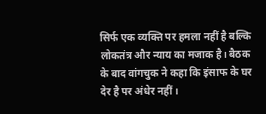सिर्फ एक व्यक्ति पर हमला नहीं है बल्कि लोकतंत्र और न्याय का मजाक है। बैठक के बाद वांगचुक ने कहा कि इंसाफ के घर देर है पर अंधेर नहीं।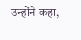उन्होंने कहा,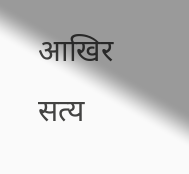आखिर सत्य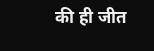की ही जीत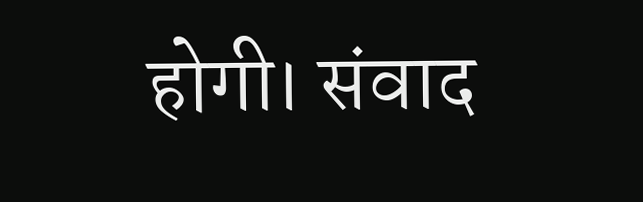होगी। संवाद